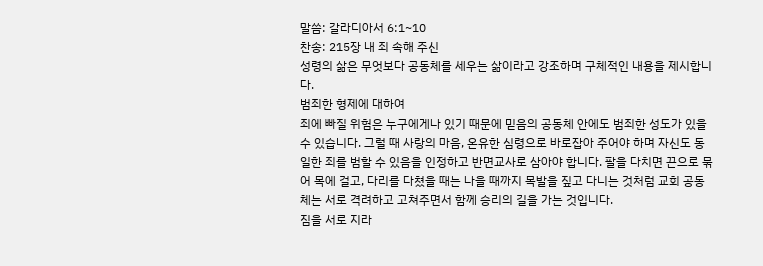말씀: 갈라디아서 6:1~10
찬송: 215장 내 죄 속해 주신
성령의 삶은 무엇보다 공동체를 세우는 삶이라고 강조하며 구체적인 내용을 제시합니다.
범죄한 형제에 대하여
죄에 빠질 위험은 누구에게나 있기 때문에 믿음의 공동체 안에도 범죄한 성도가 있을 수 있습니다. 그럴 때 사랑의 마음, 온유한 심령으로 바로잡아 주어야 하며 자신도 동일한 죄를 범할 수 있음을 인정하고 반면교사로 삼아야 합니다. 팔을 다치면 끈으로 묶어 목에 걸고, 다리를 다쳤을 때는 나을 때까지 목발을 짚고 다니는 것처럼 교회 공동체는 서로 격려하고 고쳐주면서 함께 승리의 길을 가는 것입니다.
짐을 서로 지라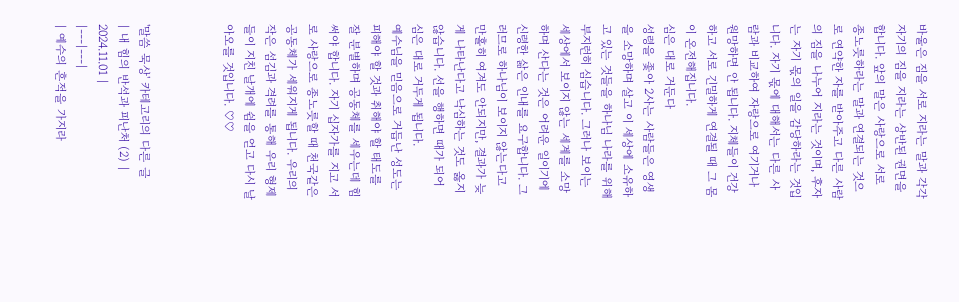바울은 짐을 서로 지라는 말과 각각 자기의 짐을 지라는 상반된 권면을 합니다. 앞의 말은 사랑으로 서로 종노릇하라는 말과 연결되는 것으로 연약한 자를 받아주고 다른 사람의 짐을 나누어 지라는 것이며, 후자는 자기 몫의 일을 감당하라는 것입니다. 자기 몫에 대해서는 다른 사람과 비교하여 자랑으로 여기거나 원망하면 안 됩니다. 지체들이 건강하고 서로 긴밀하게 연결될 때 그 몸이 온전해집니다.
심은 대로 거둔다
성령을 좇아 2사는 사람들은 영생을 소망하며 살고 이 세상에 소유하고 있는 것들을 하나님 나라를 위해 부지런히 심습니다. 그러나 보이는 세상에서 보이지 않는 세계를 소망하며 산다는 것은 어려운 일이기에 신령한 삶은 인내를 요구합니다. 그러므로 하나님이 보이지 않는다고 만홀히 여겨도 안되지만, 결과가 늦게 나타난다고 낙심하는 것도 옳지 않습니다. 선을 행하면 때가 되어 심은 대로 거두게 됩니다.
예수님을 믿음으로 거듭난 성도는 피해야 할 것과 취해야 할 태도를 잘 분별하며 공동체를 세우는데 힘써야 합니다. 자기 십자가를 지고 서로 사랑으로 종노릇할 때 천국같은 공동체가 세워지게 됩니다. 우리의 작은 섬김과 격려를 통해 우리 형제들이 지친 날개에 쉼을 얻고 다시 날아오를 것입니다. ♡♡



'말씀 묵상' 카테고리의 다른 글
| 내 힘의 반석과 피난처 (2) | 2024.11.01 |
|---|---|
| 예수의 흔적을 가지라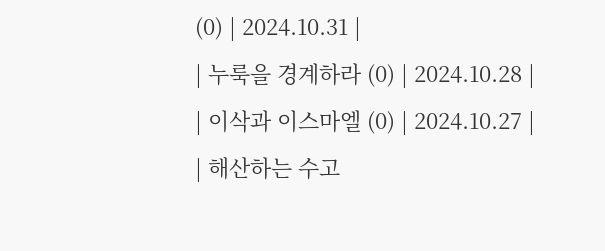(0) | 2024.10.31 |
| 누룩을 경계하라 (0) | 2024.10.28 |
| 이삭과 이스마엘 (0) | 2024.10.27 |
| 해산하는 수고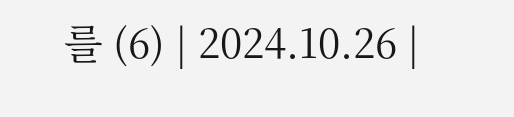를 (6) | 2024.10.26 |